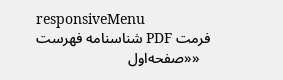responsiveMenu
فرمت PDF شناسنامه فهرست
   ««صفحه‌اول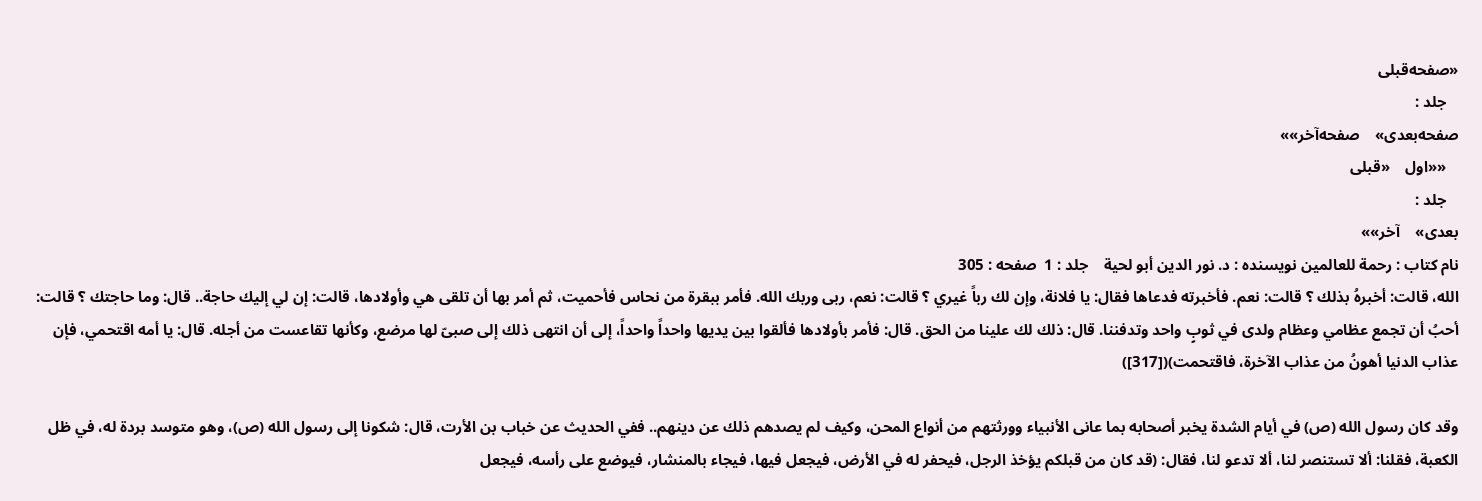«صفحه‌قبلی
   جلد :
صفحه‌بعدی»    صفحه‌آخر»»
   ««اول    «قبلی
   جلد :
بعدی»    آخر»»
نام کتاب : رحمة للعالمين نویسنده : د. نور الدين أبو لحية    جلد : 1  صفحه : 305
الله، قالت: أخبرهُ بذلك ؟ قالت: نعم. فأخبرته فدعاها فقال: يا فلانة، وإن لك رباً غيري ؟ قالت: نعم، ربى وربك الله. فأمر ببقرة من نحاس فأحميت، ثم أمر بها أن تلقى هي وأولادها، قالت: إن لي إليك حاجة.. قال: وما حاجتك ؟ قالت: أحبُ أن تجمع عظامي وعظام ولدى في ثوبٍ واحد وتدفننا. قال: ذلك لك علينا من الحق. قال: فأمر بأولادها فألقوا بين يديها واحداً واحداً، إلى أن انتهى ذلك إلى صبىّ لها مرضع، وكأنها تقاعست من أجله. قال: يا أمه ‌اقتحمي، فإن عذاب الدنيا أهونُ من عذاب الآخرة، فاقتحمت)([317])

وقد كان رسول الله (ص) في أيام الشدة يخبر أصحابه بما عانى الأنبياء وورثتهم من أنواع المحن، وكيف لم يصدهم ذلك عن دينهم.. ففي الحديث عن خباب بن الأرت، قال: شكونا إلى رسول الله (ص)، وهو متوسد بردة له، في ظل الكعبة، فقلنا: ألا تستنصر لنا، ألا تدعو لنا، فقال: (قد كان من قبلكم يؤخذ الرجل، فيحفر له في الأرض، فيجعل فيها، فيجاء بالمنشار، فيوضع على رأسه، فيجعل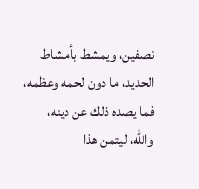نصفين، ويمشط بأمشاط الحديد، ما دون لحمه وعظمه، فما يصده ذلك عن دينه، والله، ليتمن هذا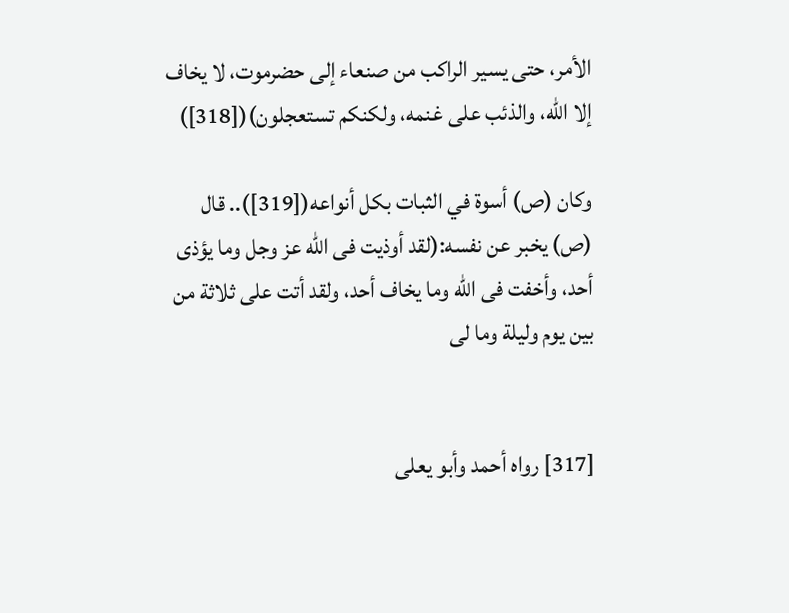الأمر، حتى يسير الراكب من صنعاء إلى حضرموت، لا يخاف إلا الله، والذئب على غنمه، ولكنكم تستعجلون)([318])

وكان (ص) أسوة في الثبات بكل أنواعه([319]).. قال (ص) يخبر عن نفسه:(لقد أوذيت فى الله عز وجل وما يؤذى أحد، وأخفت فى الله وما يخاف أحد، ولقد أتت على ثلاثة من بين يوم وليلة وما لى


[317] رواه أحمد وأبو يعلى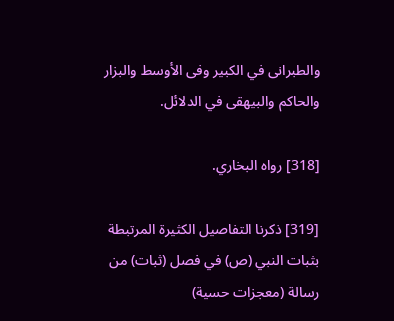والطبرانى في الكبير وفى الأوسط والبزار والحاكم والبيهقى في الدلائل.

[318] رواه البخاري.

[319] ذكرنا التفاصيل الكثيرة المرتبطة بثبات النبي (ص) في فصل (ثبات) من رسالة (معجزات حسية)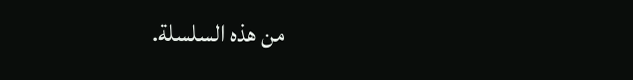من هذه السلسلة.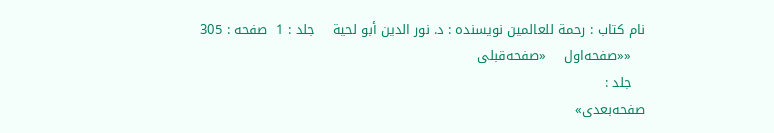نام کتاب : رحمة للعالمين نویسنده : د. نور الدين أبو لحية    جلد : 1  صفحه : 305
   ««صفحه‌اول    «صفحه‌قبلی
   جلد :
صفحه‌بعدی»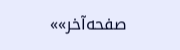صفحه‌آخر»»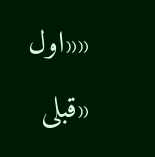««اول    «قبلی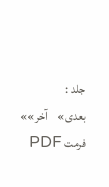جلد :
بعدی»    آخر»»
فرمت PDF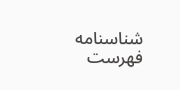شناسنامه فهرست